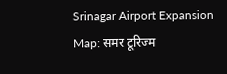Srinagar Airport Expansion Map: समर टूरिज्म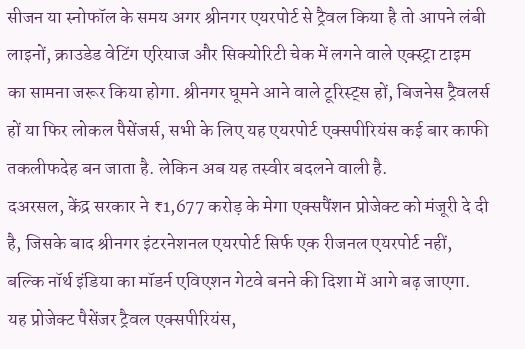सीजन या स्नोफॉल के समय अगर श्रीनगर एयरपोर्ट से ट्रैवल किया है तो आपने लंबी लाइनों, क्राउडेड वेटिंग एरियाज और सिक्योरिटी चेक में लगने वाले एक्स्ट्रा टाइम का सामना जरूर किया होगा. श्रीनगर घूमने आने वाले टूरिस्ट्स हों, बिजनेस ट्रैवलर्स हों या फिर लोकल पैसेंजर्स, सभी के लिए यह एयरपोर्ट एक्सपीरियंस कई बार काफी तकलीफदेह बन जाता है. लेकिन अब यह तस्वीर बदलने वाली है.
दअरसल, केंद्र सरकार ने ₹1,677 करोड़ के मेगा एक्सपैंशन प्रोजेक्ट को मंजूरी दे दी है, जिसके बाद श्रीनगर इंटरनेशनल एयरपोर्ट सिर्फ एक रीजनल एयरपोर्ट नहीं, बल्कि नॉर्थ इंडिया का मॉडर्न एविएशन गेटवे बनने की दिशा में आगे बढ़ जाएगा. यह प्रोजेक्ट पैसेंजर ट्रैवल एक्सपीरियंस,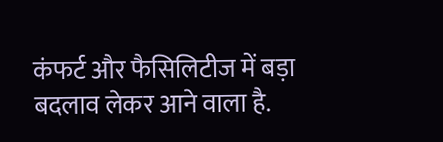कंफर्ट और फैसिलिटीज में बड़ा बदलाव लेकर आने वाला है.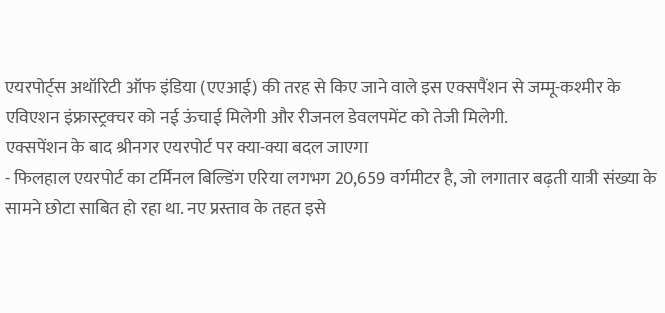एयरपोर्ट्स अथॉरिटी ऑफ इंडिया (एएआई) की तरह से किए जाने वाले इस एक्सपैंशन से जम्मू-कश्मीर के एविएशन इंफ्रास्ट्रक्चर को नई ऊंचाई मिलेगी और रीजनल डेवलपमेंट को तेजी मिलेगी.
एक्सपेंशन के बाद श्रीनगर एयरपोर्ट पर क्या-क्या बदल जाएगा
- फिलहाल एयरपोर्ट का टर्मिनल बिल्डिंग एरिया लगभग 20,659 वर्गमीटर है, जो लगातार बढ़ती यात्री संख्या के सामने छोटा साबित हो रहा था. नए प्रस्ताव के तहत इसे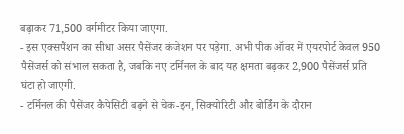बढ़ाकर 71,500 वर्गमीटर किया जाएगा.
- इस एक्सपैंशन का सीधा असर पैसेंजर कंजेशन पर पड़ेगा. अभी पीक ऑवर में एयरपोर्ट केवल 950 पैसेंजर्स को संभाल सकता है, जबकि नए टर्मिनल के बाद यह क्षमता बढ़कर 2,900 पैसेंजर्स प्रति घंटा हो जाएगी.
- टर्मिनल की पैसेंजर कैपेसिटी बढ़ने से चेक-इन, सिक्योरिटी और बोर्डिंग के दौरान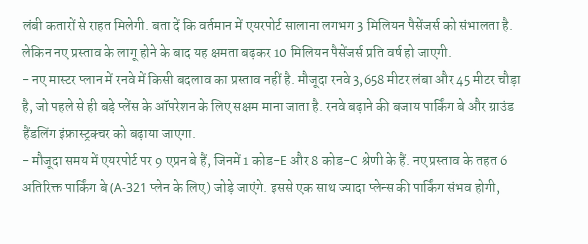लंबी कतारों से राहत मिलेगी. बता दें कि वर्तमान में एयरपोर्ट सालाना लगभग 3 मिलियन पैसेंजर्स को संभालता है. लेकिन नए प्रस्ताव के लागू होने के बाद यह क्षमता बढ़कर 10 मिलियन पैसेंजर्स प्रति वर्ष हो जाएगी.
- नए मास्टर प्लान में रनवे में किसी बदलाव का प्रस्ताव नहीं है. मौजूदा रनवे 3,658 मीटर लंबा और 45 मीटर चौड़ा है, जो पहले से ही बड़े प्लेंस के ऑपरेशन के लिए सक्षम माना जाता है. रनवे बढ़ाने की बजाय पार्किंग बे और ग्राउंड हैंडलिंग इंफ्रास्ट्रक्चर को बढ़ाया जाएगा.
- मौजूदा समय में एयरपोर्ट पर 9 एप्रन बे हैं, जिनमें 1 कोड-E और 8 कोड-C श्रेणी के हैं. नए प्रस्ताव के तहत 6 अतिरिक्त पार्किंग बे (A-321 प्लेन के लिए) जोड़े जाएंगे. इससे एक साथ ज्यादा प्लेन्स की पार्किंग संभव होगी,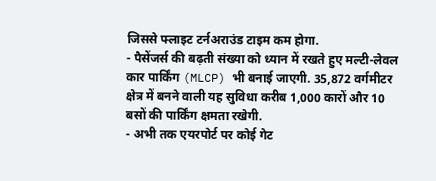जिससे फ्लाइट टर्नअराउंड टाइम कम होगा.
- पैसेंजर्स की बढ़ती संख्या को ध्यान में रखते हुए मल्टी-लेवल कार पार्किंग (MLCP) भी बनाई जाएगी. 35,872 वर्गमीटर क्षेत्र में बनने वाली यह सुविधा करीब 1,000 कारों और 10 बसों की पार्किंग क्षमता रखेगी.
- अभी तक एयरपोर्ट पर कोई गेट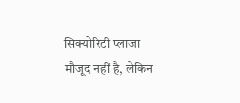सिक्योरिटी प्लाजा मौजूद नहीं है, लेकिन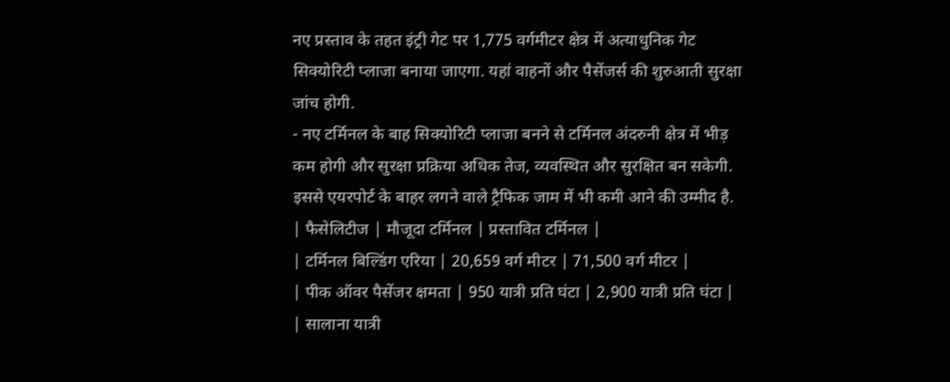नए प्रस्ताव के तहत इंट्री गेट पर 1,775 वर्गमीटर क्षेत्र में अत्याधुनिक गेट सिक्योरिटी प्लाजा बनाया जाएगा. यहां वाहनों और पैसेंजर्स की शुरुआती सुरक्षा जांच होगी.
- नए टर्मिनल के बाह सिक्योरिटी प्लाजा बनने से टर्मिनल अंदरुनी क्षेत्र में भीड़ कम होगी और सुरक्षा प्रक्रिया अधिक तेज, व्यवस्थित और सुरक्षित बन सकेगी. इससे एयरपोर्ट के बाहर लगने वाले ट्रैफिक जाम में भी कमी आने की उम्मीद है.
| फैसेलिटीज | मौजूदा टर्मिनल | प्रस्तावित टर्मिनल |
| टर्मिनल बिल्डिंग एरिया | 20,659 वर्ग मीटर | 71,500 वर्ग मीटर |
| पीक ऑवर पैसेंजर क्षमता | 950 यात्री प्रति घंटा | 2,900 यात्री प्रति घंटा |
| सालाना यात्री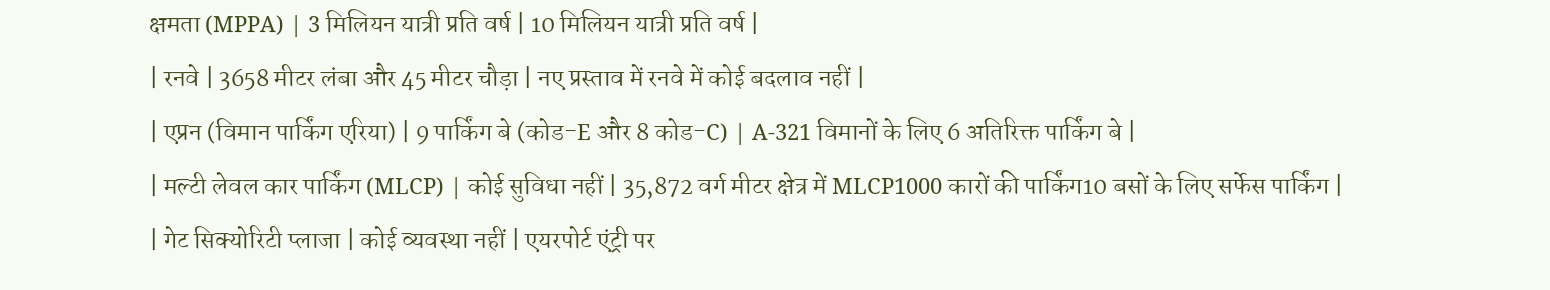क्षमता (MPPA) | 3 मिलियन यात्री प्रति वर्ष | 10 मिलियन यात्री प्रति वर्ष |
| रनवे | 3658 मीटर लंबा और 45 मीटर चौड़ा | नए प्रस्ताव में रनवे में कोई बदलाव नहीं |
| एप्रन (विमान पार्किंग एरिया) | 9 पार्किंग बे (कोड-E और 8 कोड-C) | A-321 विमानों के लिए 6 अतिरिक्त पार्किंग बे |
| मल्टी लेवल कार पार्किंग (MLCP) | कोई सुविधा नहीं | 35,872 वर्ग मीटर क्षेत्र में MLCP1000 कारों की पार्किंग10 बसों के लिए सर्फेस पार्किंग |
| गेट सिक्योरिटी प्लाजा | कोई व्यवस्था नहीं | एयरपोर्ट एंट्री पर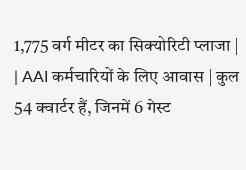1,775 वर्ग मीटर का सिक्योरिटी प्लाजा |
| AAI कर्मचारियों के लिए आवास | कुल 54 क्वार्टर हैं, जिनमें 6 गेस्ट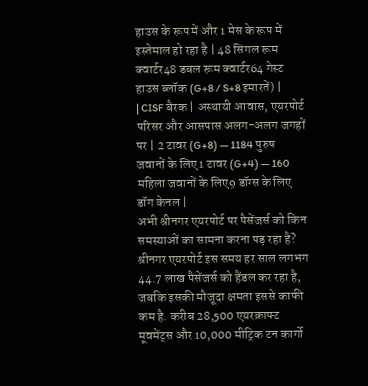हाउस के रूप में और 1 मेस के रूप में इस्तेमाल हो रहा है | 48 सिंगल रूम क्वार्टर48 डबल रूम क्वार्टर64 गेस्ट हाउस ब्लॉक (G+8 / S+8 इमारतें) |
| CISF बैरक | अस्थायी आवास, एयरपोर्ट परिसर और आसपास अलग-अलग जगहों पर | 2 टावर (G+8) — 1184 पुरुष जवानों के लिए1 टावर (G+4) — 160 महिला जवानों के लिए9 डॉग्स के लिए डॉग केनल |
अभी श्रीनगर एयरपोर्ट पर पैसेंजर्स को किन समस्याओं का सामना करना पड़ रहा है?
श्रीनगर एयरपोर्ट इस समय हर साल लगभग 44.7 लाख पैसेंजर्स को हैंडल कर रहा है, जबकि इसकी मौजूदा क्षमता इससे काफी कम है. करीब 28,500 एयरक्राफ्ट मूवमेंट्स और 10,000 मीट्रिक टन कार्गो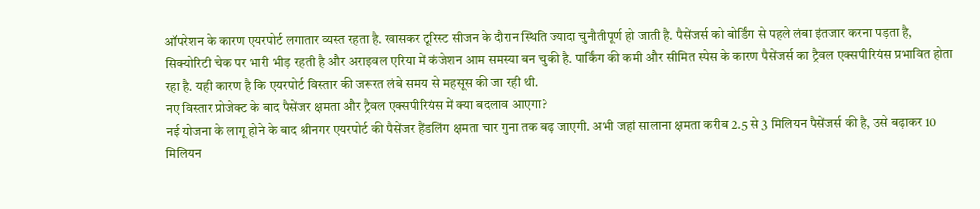ऑपरेशन के कारण एयरपोर्ट लगातार व्यस्त रहता है. खासकर टूरिस्ट सीजन के दौरान स्थिति ज्यादा चुनौतीपूर्ण हो जाती है. पैसेंजर्स को बोर्डिंग से पहले लंबा इंतजार करना पड़ता है, सिक्योरिटी चेक पर भारी भीड़ रहती है और अराइवल एरिया में कंजेशन आम समस्या बन चुकी है. पार्किंग की कमी और सीमित स्पेस के कारण पैसेंजर्स का ट्रैवल एक्सपीरियंस प्रभावित होता रहा है. यही कारण है कि एयरपोर्ट विस्तार की जरूरत लंबे समय से महसूस की जा रही थी.
नए विस्तार प्रोजेक्ट के बाद पैसेंजर क्षमता और ट्रैवल एक्सपीरियंस में क्या बदलाव आएगा?
नई योजना के लागू होने के बाद श्रीनगर एयरपोर्ट की पैसेंजर हैंडलिंग क्षमता चार गुना तक बढ़ जाएगी. अभी जहां सालाना क्षमता करीब 2.5 से 3 मिलियन पैसेंजर्स की है, उसे बढ़ाकर 10 मिलियन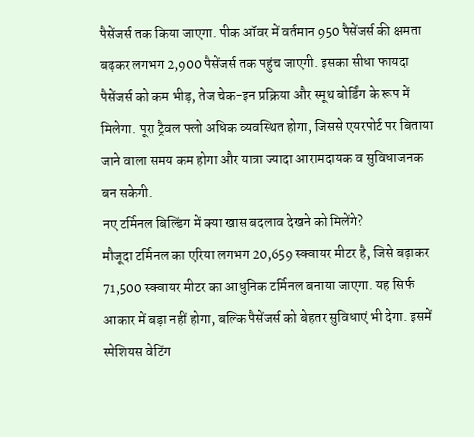पैसेंजर्स तक किया जाएगा. पीक ऑवर में वर्तमान 950 पैसेंजर्स की क्षमता बढ़कर लगभग 2,900 पैसेंजर्स तक पहुंच जाएगी. इसका सीधा फायदा पैसेंजर्स को कम भीड़, तेज चेक-इन प्रक्रिया और स्मूथ बोर्डिंग के रूप में मिलेगा. पूरा ट्रैवल फ्लो अधिक व्यवस्थित होगा, जिससे एयरपोर्ट पर बिताया जाने वाला समय कम होगा और यात्रा ज्यादा आरामदायक व सुविधाजनक बन सकेगी.
नए टर्मिनल बिल्डिंग में क्या खास बदलाव देखने को मिलेंगे?
मौजूदा टर्मिनल का एरिया लगभग 20,659 स्क्वायर मीटर है, जिसे बढ़ाकर 71,500 स्क्वायर मीटर का आधुनिक टर्मिनल बनाया जाएगा. यह सिर्फ आकार में बड़ा नहीं होगा, बल्कि पैसेंजर्स को बेहतर सुविधाएं भी देगा. इसमें स्पेशियस वेटिंग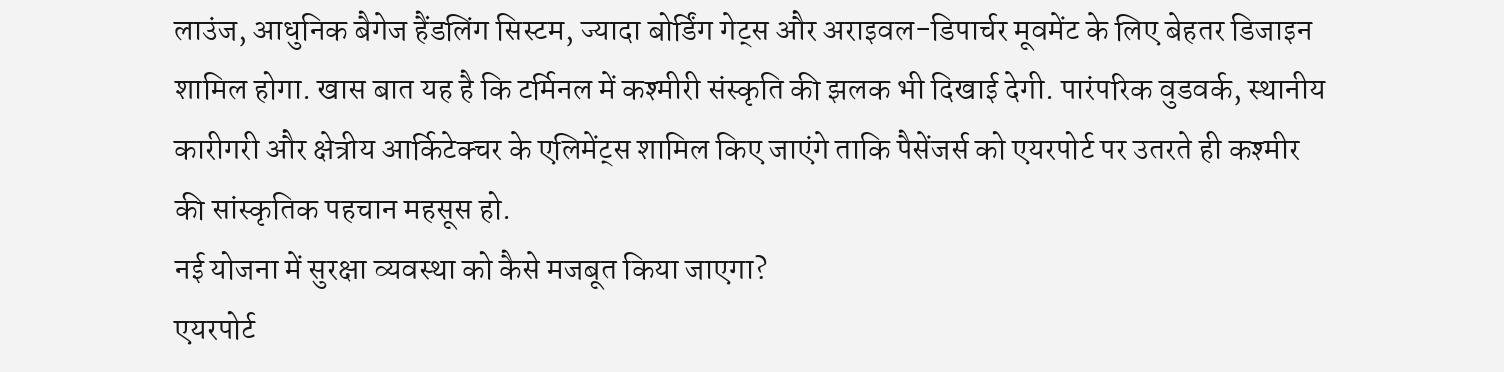लाउंज, आधुनिक बैगेज हैंडलिंग सिस्टम, ज्यादा बोर्डिंग गेट्स और अराइवल-डिपार्चर मूवमेंट के लिए बेहतर डिजाइन शामिल होगा. खास बात यह है कि टर्मिनल में कश्मीरी संस्कृति की झलक भी दिखाई देगी. पारंपरिक वुडवर्क, स्थानीय कारीगरी और क्षेत्रीय आर्किटेक्चर के एलिमेंट्स शामिल किए जाएंगे ताकि पैसेंजर्स को एयरपोर्ट पर उतरते ही कश्मीर की सांस्कृतिक पहचान महसूस हो.
नई योजना में सुरक्षा व्यवस्था को कैसे मजबूत किया जाएगा?
एयरपोर्ट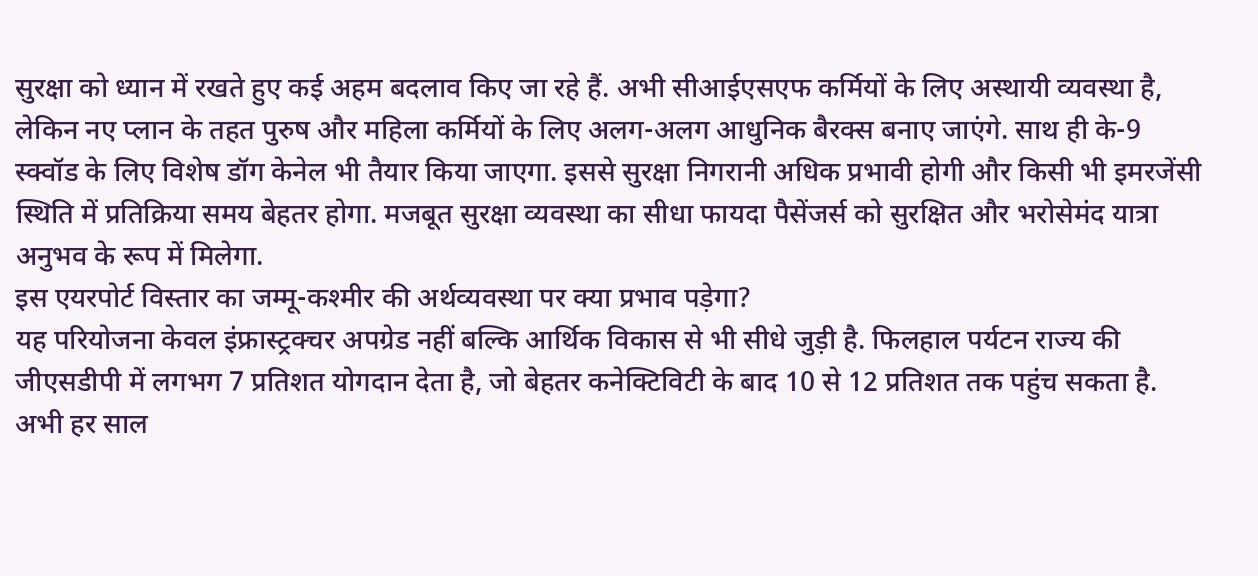सुरक्षा को ध्यान में रखते हुए कई अहम बदलाव किए जा रहे हैं. अभी सीआईएसएफ कर्मियों के लिए अस्थायी व्यवस्था है, लेकिन नए प्लान के तहत पुरुष और महिला कर्मियों के लिए अलग-अलग आधुनिक बैरक्स बनाए जाएंगे. साथ ही के-9 स्क्वॉड के लिए विशेष डॉग केनेल भी तैयार किया जाएगा. इससे सुरक्षा निगरानी अधिक प्रभावी होगी और किसी भी इमरजेंसी स्थिति में प्रतिक्रिया समय बेहतर होगा. मजबूत सुरक्षा व्यवस्था का सीधा फायदा पैसेंजर्स को सुरक्षित और भरोसेमंद यात्रा अनुभव के रूप में मिलेगा.
इस एयरपोर्ट विस्तार का जम्मू-कश्मीर की अर्थव्यवस्था पर क्या प्रभाव पड़ेगा?
यह परियोजना केवल इंफ्रास्ट्रक्चर अपग्रेड नहीं बल्कि आर्थिक विकास से भी सीधे जुड़ी है. फिलहाल पर्यटन राज्य की जीएसडीपी में लगभग 7 प्रतिशत योगदान देता है, जो बेहतर कनेक्टिविटी के बाद 10 से 12 प्रतिशत तक पहुंच सकता है. अभी हर साल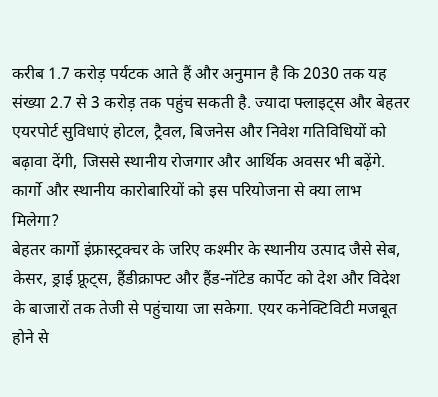करीब 1.7 करोड़ पर्यटक आते हैं और अनुमान है कि 2030 तक यह संख्या 2.7 से 3 करोड़ तक पहुंच सकती है. ज्यादा फ्लाइट्स और बेहतर एयरपोर्ट सुविधाएं होटल, ट्रैवल, बिजनेस और निवेश गतिविधियों को बढ़ावा देंगी, जिससे स्थानीय रोजगार और आर्थिक अवसर भी बढ़ेंगे.
कार्गो और स्थानीय कारोबारियों को इस परियोजना से क्या लाभ मिलेगा?
बेहतर कार्गो इंफ्रास्ट्रक्चर के जरिए कश्मीर के स्थानीय उत्पाद जैसे सेब, केसर, ड्राई फ्रूट्स, हैंडीक्राफ्ट और हैंड-नॉटेड कार्पेट को देश और विदेश के बाजारों तक तेजी से पहुंचाया जा सकेगा. एयर कनेक्टिविटी मजबूत होने से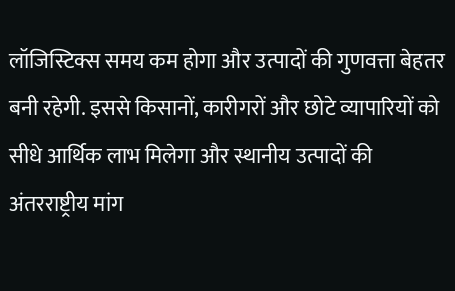लॉजिस्टिक्स समय कम होगा और उत्पादों की गुणवत्ता बेहतर बनी रहेगी. इससे किसानों, कारीगरों और छोटे व्यापारियों को सीधे आर्थिक लाभ मिलेगा और स्थानीय उत्पादों की अंतरराष्ट्रीय मांग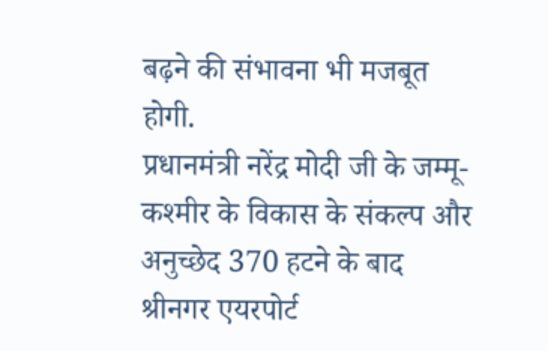बढ़ने की संभावना भी मजबूत होगी.
प्रधानमंत्री नरेंद्र मोदी जी के जम्मू-कश्मीर के विकास के संकल्प और अनुच्छेद 370 हटने के बाद श्रीनगर एयरपोर्ट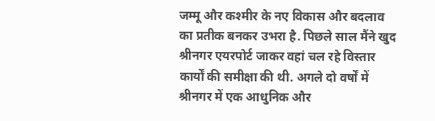जम्मू और कश्मीर के नए विकास और बदलाव का प्रतीक बनकर उभरा है. पिछले साल मैंने खुद श्रीनगर एयरपोर्ट जाकर वहां चल रहे विस्तार कार्यों की समीक्षा की थी. अगले दो वर्षों में श्रीनगर में एक आधुनिक और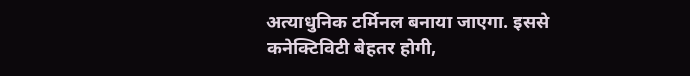अत्याधुनिक टर्मिनल बनाया जाएगा. इससे कनेक्टिविटी बेहतर होगी,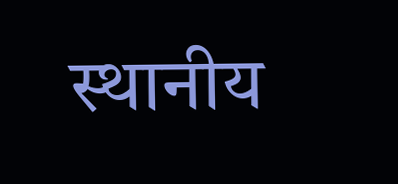स्थानीय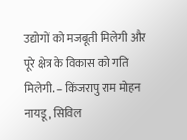उद्योगों को मजबूती मिलेगी और पूरे क्षेत्र के विकास को गति मिलेगी. – किंजरापु राम मोहन नायडू, सिविल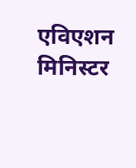एविएशन मिनिस्टर